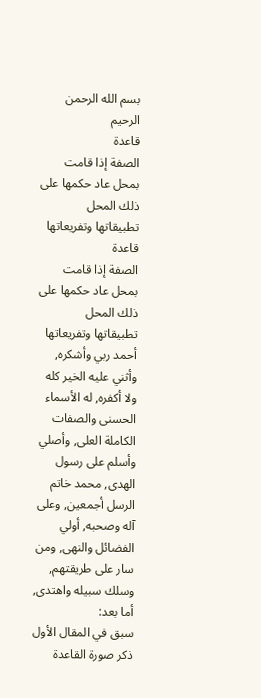بسم الله الرحمن الرحيم
قاعدة
الصفة إذا قامت بمحل عاد حكمها على ذلك المحل
تطبيقاتها وتفريعاتها
قاعدة
الصفة إذا قامت بمحل عاد حكمها على ذلك المحل
تطبيقاتها وتفريعاتها
أحمد ربي وأشكره, وأثني عليه الخير كله ولا أكفره, له الأسماء الحسنى والصفات الكاملة العلى, وأصلي وأسلم على رسول الهدى, محمد خاتم الرسل أجمعين, وعلى آله وصحبه, أولي الفضائل والنهى, ومن سار على طريقتهم, وسلك سبيله واهتدى, أما بعد:
سبق في المقال الأول ذكر صورة القاعدة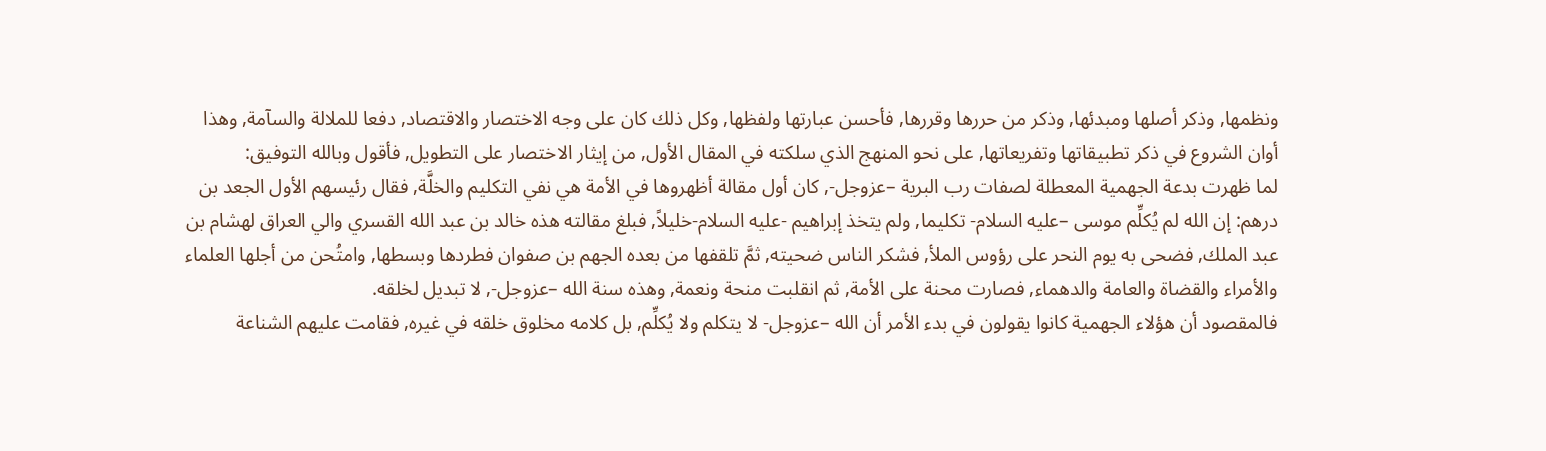ونظمها, وذكر أصلها ومبدئها, وذكر من حررها وقررها, فأحسن عبارتها ولفظها, وكل ذلك كان على وجه الاختصار والاقتصاد, دفعا للملالة والسآمة, وهذا أوان الشروع في ذكر تطبيقاتها وتفريعاتها, على نحو المنهج الذي سلكته في المقال الأول, من إيثار الاختصار على التطويل, فأقول وبالله التوفيق:
لما ظهرت بدعة الجهمية المعطلة لصفات رب البرية –عزوجل-, كان أول مقالة أظهروها في الأمة هي نفي التكليم والخلَّة, فقال رئيسهم الأول الجعد بن درهم: إن الله لم يُكلِّم موسى –عليه السلام- تكليما, ولم يتخذ إبراهيم -عليه السلام-خليلاً, فبلغ مقالته هذه خالد بن عبد الله القسري والي العراق لهشام بن عبد الملك, فضحى به يوم النحر على رؤوس الملأ, فشكر الناس ضحيته, ثمَّ تلقفها من بعده الجهم بن صفوان فطردها وبسطها, وامتُحن من أجلها العلماء والأمراء والقضاة والعامة والدهماء, فصارت محنة على الأمة, ثم انقلبت منحة ونعمة, وهذه سنة الله –عزوجل-, لا تبديل لخلقه.
فالمقصود أن هؤلاء الجهمية كانوا يقولون في بدء الأمر أن الله –عزوجل- لا يتكلم ولا يُكلِّم, بل كلامه مخلوق خلقه في غيره, فقامت عليهم الشناعة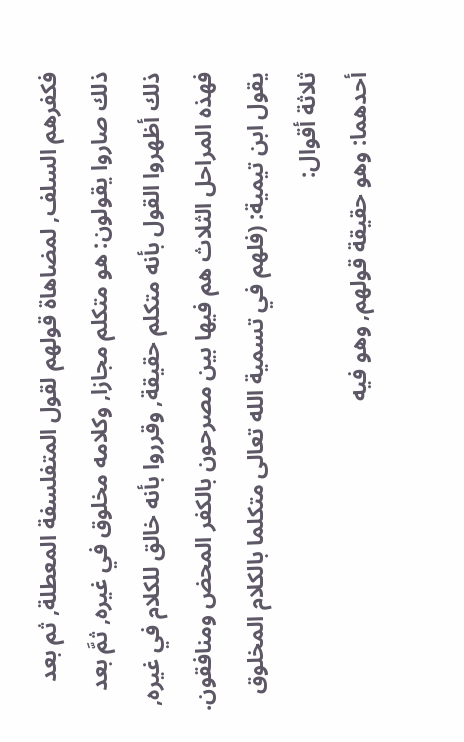فكفرهم السلف, لمضاهاة قولهم لقول المتفلسفة المعطلة, ثم بعد ذلك صاروا يقولون: هو متكلم مجازا, وكلامه مخلوق في غيره, ثمَّ بعد ذلك أظهروا القول بأنه متكلم حقيقة, وقرروا بأنه خالق للكلام في غيره, فهذه المراحل الثلاث هم فيها بين مصرحون بالكفر المحض ومنافقون.
يقول ابن تيمية: (فلهم في تسمية الله تعالى متكلما بالكلام المخلوق ثلاثة أقوال:
أحدهما: وهو حقيقة قولهم, وهو فيه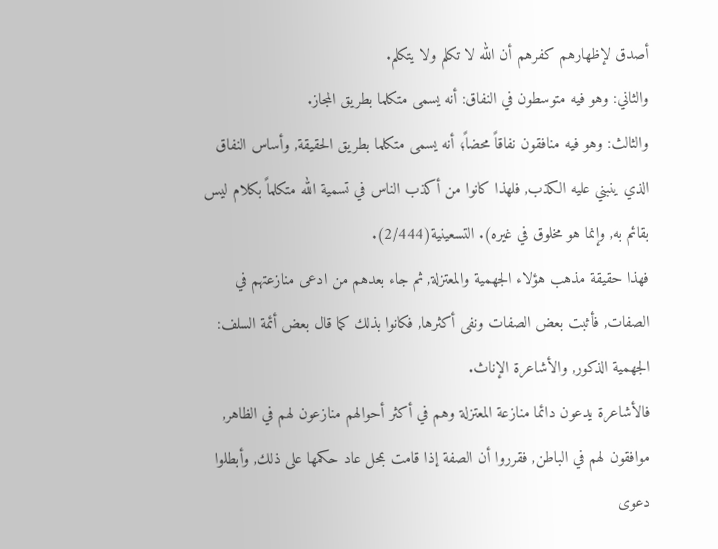أصدق لإظهارهم كفرهم أن الله لا تكلم ولا يتكلم.
والثاني: وهو فيه متوسطون في النفاق: أنه يسمى متكلما بطريق المجاز.
والثالث: وهو فيه منافقون نفاقاً محضاً؛ أنه يسمى متكلما بطريق الحقيقة, وأساس النفاق الذي ينبني عليه الكذب, فلهذا كانوا من أكذب الناس في تسمية الله متكلماً بكلام ليس بقائم به, وإنما هو مخلوق في غيره). التسعينية(2/444).
فهذا حقيقة مذهب هؤلاء الجهمية والمعتزلة, ثم جاء بعدهم من ادعى منازعتهم في الصفات, فأثبت بعض الصفات ونفى أكثرها, فكانوا بذلك كما قال بعض أئمة السلف: الجهمية الذكور, والأشاعرة الإناث.
فالأشاعرة يدعون دائما منازعة المعتزلة وهم في أكثر أحوالهم منازعون لهم في الظاهر, موافقون لهم في الباطن, فقرروا أن الصفة إذا قامت بمحل عاد حكمها على ذلك, وأبطلوا دعوى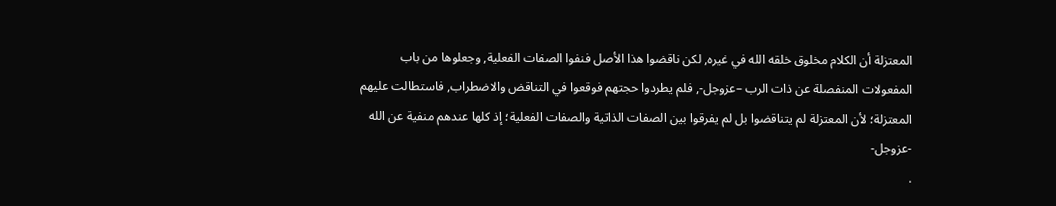المعتزلة أن الكلام مخلوق خلقه الله في غيره, لكن ناقضوا هذا الأصل فنفوا الصفات الفعلية, وجعلوها من باب المفعولات المنفصلة عن ذات الرب –عزوجل-, فلم يطردوا حجتهم فوقعوا في التناقض والاضطراب, فاستطالت عليهم المعتزلة؛ لأن المعتزلة لم يتناقضوا بل لم يفرقوا بين الصفات الذاتية والصفات الفعلية؛ إذ كلها عندهم منفية عن الله -عزوجل-
.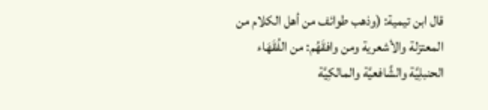قال ابن تيمية: (وذهب طوائف من أهل الكلام من المعتزلة والأشعرية ومن وافقَهُم: من الفُقَهَاء الحنبلِيَّة والشَّافعيَّة والمالكِيَّة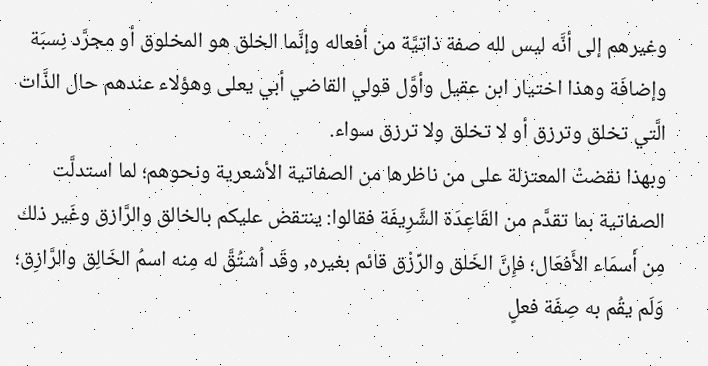وغيرهم إلى أنَّه ليس لله صفة ذاتيَّة من أفعاله وإنَّما الخلق هو المخلوق أو مجرَّد نِسبَة وإضافَة وهذا اختيار ابن عقيل وأوَّل قولي القاضي أبي يعلى وهؤلاء عندهم حال الذَّات الَّتي تخلق وترزق أو لا تخلق ولا ترزق سواء.
وبهذا نقضتْ المعتزلة على من ناظرها من الصفاتية الأشعرية ونحوهم؛ لما استدلَّت الصفاتية بما تقدَّم من القَاعِدَة الشَّرِيفَة فقالوا: ينتقض عليكم بالخالق والرَّازق وغَير ذلك مِن أَسمَاء الأَفعَال؛ فإِنَّ الخَلق والرِّزْق قائم بغيره, وقَد اُشتُقَّ له مِنه اسمُ الخَالِق والرَّازِق؛ وَلَم يقُم به صِفَة فعلٍ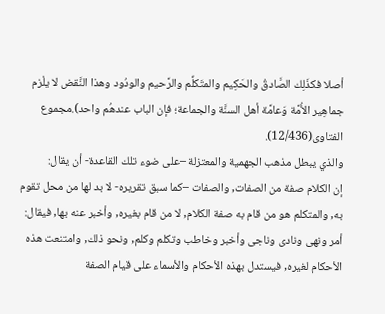أصلا فكذَلِك الصَّادقُ والحَكِيم والمتَكلِّم والرَّحيم والودُود وهذا النَّقض لا يلْزم جماهِير الأُمَّة وَعامَّة أهل السنَّة والجماعة؛ فإن الباب عندهُم واحد).مجموع الفتاوى(12/436).
والذي يبطل مذهب الجهمية والمعتزلة –على ضوء تلك القاعدة- أن يقال:
إن الكلام صفة من الصفات, والصفات –كما سبق تقريره- لا بد لها من محل تقوم به, والمتكلم هو من قام به صفة الكلام, لا من قام بغيره, وأخبر عنه بها, فيقال: أمر ونهى ونادى وناجى وأخبر وخاطب وتكلم وكلم, ونحو ذلك, وامتنعت هذه الأحكام لغيره, فيستدل بهذه الأحكام والأسماء على قيام الصفة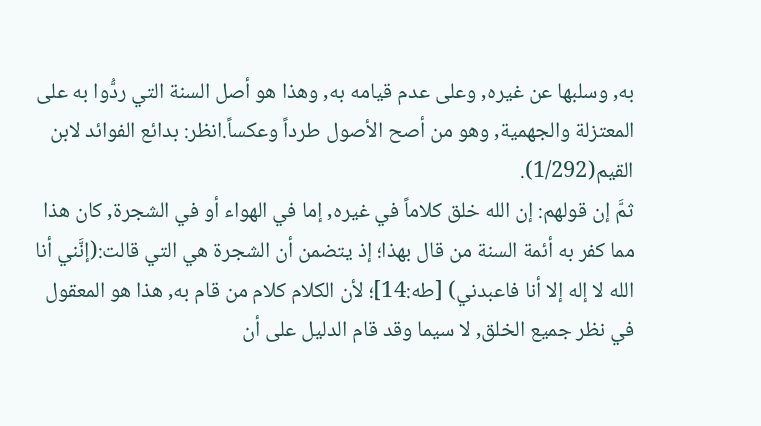به, وسلبها عن غيره, وعلى عدم قيامه به, وهذا هو أصل السنة التي ردُّوا به على المعتزلة والجهمية, وهو من أصح الأصول طرداً وعكساً.انظر: بدائع الفوائد لابن القيم(1/292).
ثمَّ إن قولهم: إن الله خلق كلاماً في غيره, إما في الهواء أو في الشجرة, كان هذا مما كفر به أئمة السنة من قال بهذا؛ إذ يتضمن أن الشجرة هي التي قالت:(إنَّني أنا الله لا إله إلا أنا فاعبدني) [طه:14]؛ لأن الكلام كلام من قام به, هذا هو المعقول في نظر جميع الخلق, لا سيما وقد قام الدليل على أن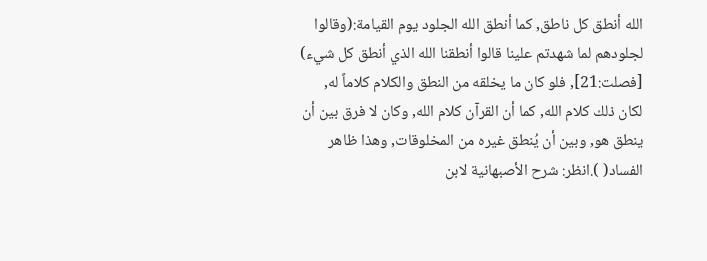الله أنطق كل ناطق, كما أنطق الله الجلود يوم القيامة:(وقالوا لجلودهم لما شهدتم علينا قالوا أنطقنا الله الذي أنطق كل شيء) [فصلت:21], فلو كان ما يخلقه من النطق والكلام كلاماً له, لكان ذلك كلام الله, كما أن القرآن كلام الله, وكان لا فرق بين أن ينطق هو, وبين أن يُنطق غيره من المخلوقات, وهذا ظاهر الفساد( ).انظر: شرح الأصبهانية لابن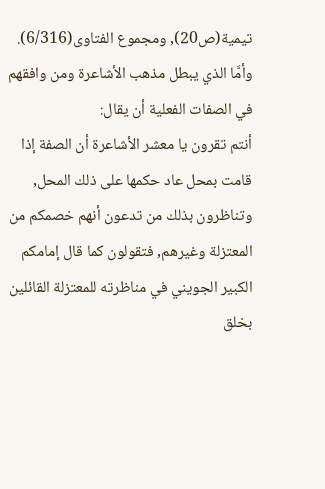تيمية(ص20), ومجموع الفتاوى(6/316).
وأمَّا الذي يبطل مذهب الأشاعرة ومن وافقهم في الصفات الفعلية أن يقال:
أنتم تقرون يا معشر الأشاعرة أن الصفة إذا قامت بمحل عاد حكمها على ذلك المحل, وتناظرون بذلك من تدعون أنهم خصمكم من المعتزلة وغيرهم, فتقولون كما قال إمامكم الكبير الجويني في مناظرته للمعتزلة القائلين بخلق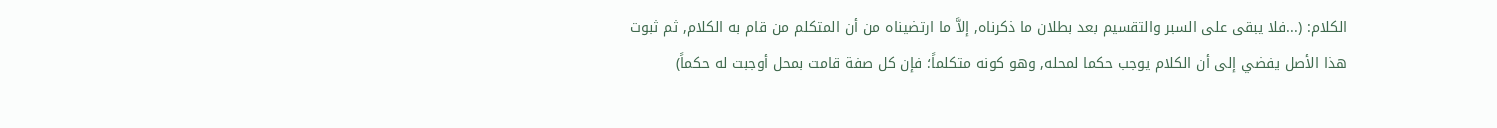الكلام: (...فلا يبقى على السبر والتقسيم بعد بطلان ما ذكرناه, إلاَّ ما ارتضيناه من أن المتكلم من قام به الكلام, ثم ثبوت هذا الأصل يفضي إلى أن الكلام يوجب حكما لمحله, وهو كونه متكلماً؛ فإن كل صفة قامت بمحل أوجبت له حكماً)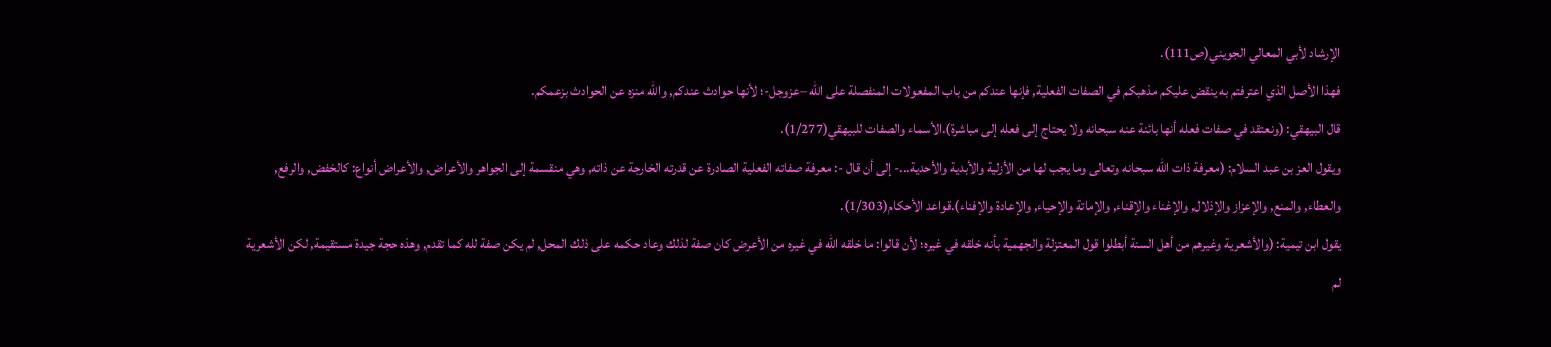الإرشاد لأبي المعالي الجويني(ص111).
فهذا الأصل الذي اعترفتم به ينقض عليكم مذهبكم في الصفات الفعلية, فإنها عندكم من باب المفعولات المنفصلة على الله –عزوجل-؛ لأنها حوادث عندكم, والله منزه عن الحوادث بزعمكم.
قال البيهقي: (ونعتقد في صفات فعله أنها بائنة عنه سبحانه ولا يحتاج إلى فعله إلى مباشرة).الأسماء والصفات للبيهقي(1/277).
ويقول العز بن عبد السلام: (معرفة ذات الله سبحانه وتعالى وما يجب لها من الأزلية والأبدية والأحدية...- إلى أن قال -: معرفة صفاته الفعلية الصادرة عن قدرته الخارجة عن ذاته, وهي منقسمة إلى الجواهر والأعراض, والأعراض أنواع: كالخفض, والرفع, والعطاء, والمنع, والإعزاز والإذلال, والإغناء والإقناء, والإماتة والإحياء, والإعادة والإفناء).قواعد الأحكام(1/303).
يقول ابن تيمية: (والأشعرية وغيرهم من أهل السنة أبطلوا قول المعتزلة والجهمية بأنه خلقه في غيره؛ لأن قالوا: ما خلقه الله في غيره من الأعرض كان صفة لذلك وعاد حكمه على ذلك المحل, لم يكن صفة لله كما تقدم, وهذه حجة جيدة مستقيمة, لكن الأشعرية لم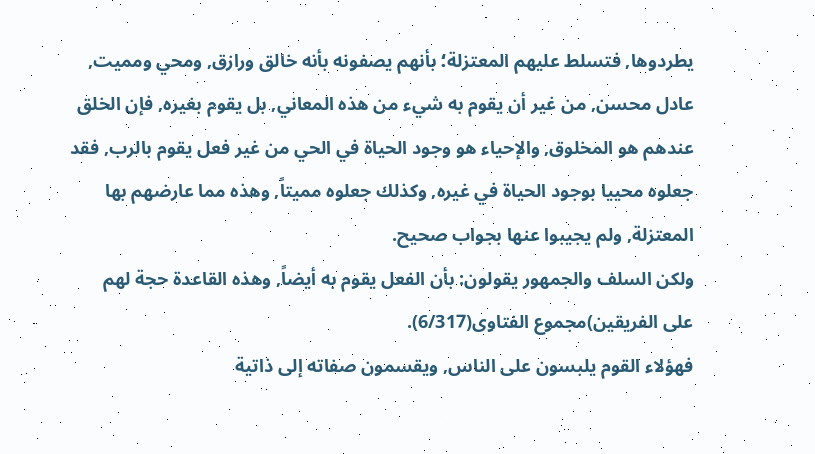يطردوها, فتسلط عليهم المعتزلة؛ بأنهم يصفونه بأنه خالق ورازق, ومحي ومميت, عادل محسن, من غير أن يقوم به شيء من هذه المعاني, بل يقوم بغيره, فإن الخلق عندهم هو المخلوق, والإحياء هو وجود الحياة في الحي من غير فعل يقوم بالرب, فقد جعلوه محييا بوجود الحياة في غيره, وكذلك جعلوه مميتاً, وهذه مما عارضهم بها المعتزلة, ولم يجيبوا عنها بجواب صحيح.
ولكن السلف والجمهور يقولون: بأن الفعل يقوم به أيضاً, وهذه القاعدة حجة لهم على الفريقين)مجموع الفتاوى(6/317).
فهؤلاء القوم يلبسون على الناس, ويقسمون صفاته إلى ذاتية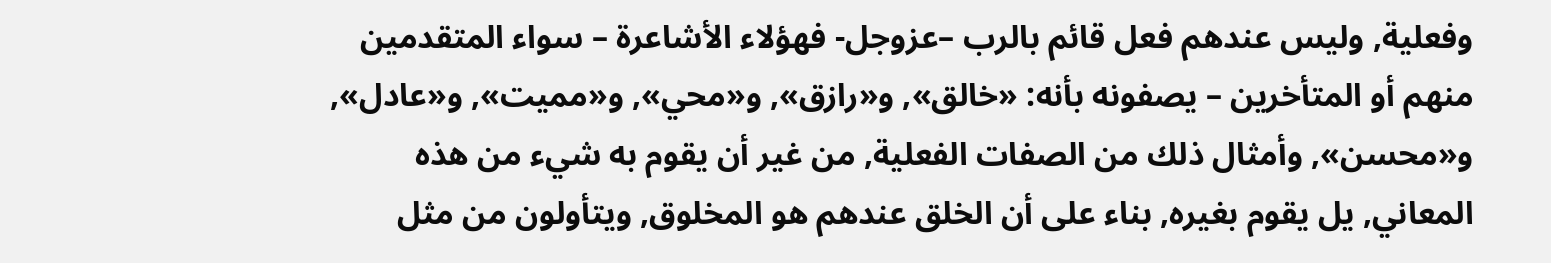وفعلية, وليس عندهم فعل قائم بالرب –عزوجل- فهؤلاء الأشاعرة – سواء المتقدمين منهم أو المتأخرين – يصفونه بأنه: «خالق», و«رازق», و«محي», و«مميت», و«عادل», و«محسن», وأمثال ذلك من الصفات الفعلية, من غير أن يقوم به شيء من هذه المعاني, يل يقوم بغيره, بناء على أن الخلق عندهم هو المخلوق, ويتأولون من مثل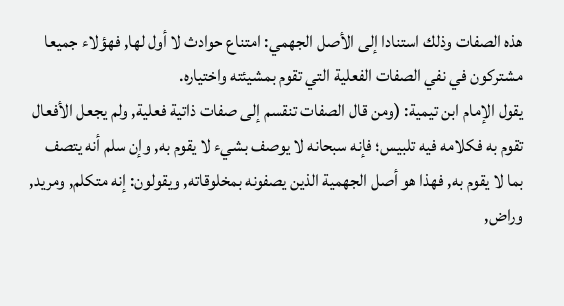هذه الصفات وذلك استنادا إلى الأصل الجهمي: امتناع حوادث لا أول لها, فهؤلاء جميعا مشتركون في نفي الصفات الفعلية التي تقوم بمشيئته واختياره.
يقول الإمام ابن تيمية: (ومن قال الصفات تنقسم إلى صفات ذاتية فعلية, ولم يجعل الأفعال تقوم به فكلامه فيه تلبيس؛ فإنه سبحانه لا يوصف بشيء لا يقوم به, وإن سلم أنه يتصف بما لا يقوم به, فهذا هو أصل الجهمية الذين يصفونه بمخلوقاته, ويقولون: إنه متكلم, ومريد, وراض,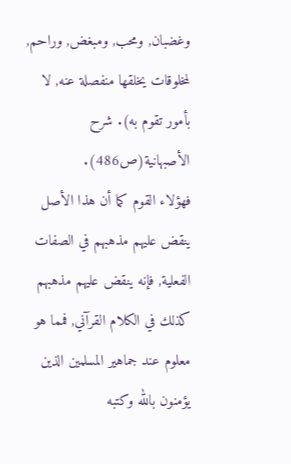وغضبان, ومحب, ومبغض, وراحم, لمخلوقات يخلقها منفصلة عنه, لا بأمور تقوم به). شرح الأصبهانية(ص486).
فهؤلاء القوم كما أن هذا الأصل ينقض عليهم مذهبهم في الصفات الفعلية, فإنه ينقض عليهم مذهبهم كذلك في الكلام القرآني, فمما هو معلوم عند جماهير المسلمين الذين يؤمنون بالله وكتبه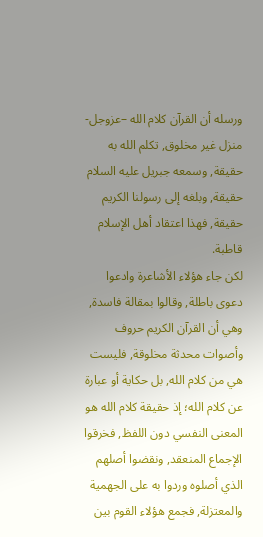ورسله أن القرآن كلام الله –عزوجل- منزل غير مخلوق, تكلم الله به حقيقة, وسمعه جبريل عليه السلام حقيقة, وبلغه إلى رسولنا الكريم حقيقة, فهذا اعتقاد أهل الإسلام قاطبة.
لكن جاء هؤلاء الأشاعرة وادعوا دعوى باطلة, وقالوا بمقالة فاسدة, وهي أن القرآن الكريم حروف وأصوات محدثة مخلوقة, فليست هي من كلام الله, بل حكاية أو عبارة عن كلام الله؛ إذ حقيقة كلام الله هو المعنى النفسي دون اللفظ, فخرقوا الإجماع المنعقد, ونقضوا أصلهم الذي أصلوه وردوا به على الجهمية والمعتزلة, فجمع هؤلاء القوم بين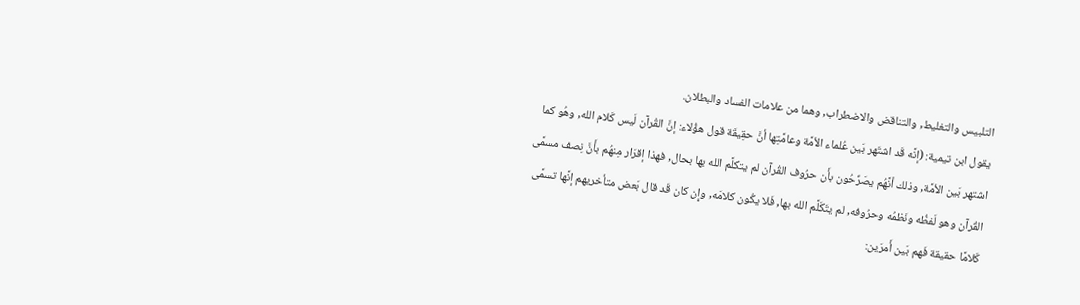التلبيس والتغليط, والتناقض والاضطراب, وهما من علامات الفساد والبطلان.
يقول ابن تيمية: (إنَّه قَد اشتَهر بَين عُلماء الأمَّة وعامَّتِها أنَّ حقِيقَة قول هؤُلاء: إنَّ القُرآن لَيس كَلام الله, وهُو كما اشتهر بَين الأمَّة, وذلك أنَّهُم يصَرِّحُون بأَن حرُوف القُرآن لم يتكلَّم الله بها بحال, فهذا إقرَار مِنهُم بأَنَّ نِصف مسمَّى القُرآن وهو لَفظُه ونَظمُه وحرُوفه, لم يتَكَلَّم الله بها, فَلا يكُون كلامَه, وإِن كان قَد قال بَعض متأخريهم إنَّها تسمَّى كَلامًا حقيقة فَهم بَين أَمرَين: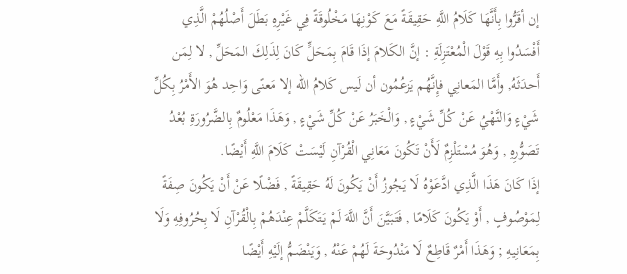إن أقَرُّوا بِأَنَّهَا كَلَامُ اللَّهِ حَقِيقَةً مَعَ كَوْنِهَا مَخْلُوقَةً فِي غَيْرِهِ بَطَلَ أَصْلُهُمْ الَّذِي أَفْسَدُوا بِهِ قَوْلَ الْمُعْتَزِلَةِ : إنَّ الكَلامَ إذَا قَامَ بِمَحَلٍّ كَانَ لِذَلِكَ المَحَلِّ , لا لِمَن أَحدَثَهُ, وأَمَّا المَعانِي فإِنَّهُم يَزعُمُون أن لَيس كَلامُ الله إلا مَعنًى وَاحِد هُوَ الأَمْرُ بِكُلِّ شَيْءٍ وَالنَّهْيُ عَنْ كُلِّ شَيْءٍ , وَالْخَبَرُ عَنْ كُلِّ شَيْءٍ , وَهَذَا مَعْلُومٌ بِالضَّرُورَةِ بُعْدُ تَصَوُّرِهِ , وَهُوَ مُسْتَلْزِمٌ لَأَنْ تَكُونَ مَعَانِي الْقُرْآنِ لَيْسَتْ كَلَامَ اللَّهِ أَيْضًا.
إذَا كَانَ هَذَا الَّذِي ادَّعَوْهُ لَا يَجُوزُ أَنْ يَكُونَ لَهُ حَقِيقَةً , فَضْلًا عَنْ أَنْ يَكُونَ صِفَةً لِمَوْصُوفٍ , أَوْ يَكُونَ كَلَامًا , فَتَبَيَّنَ أَنَّ اللَّهَ لَمْ يَتَكَلَّمْ عِنْدَهُمْ بِالْقُرْآنِ لَا بِحُرُوفِهِ وَلَا بِمَعَانِيهِ ; وَهَذَا أَمْرٌ قَاطِعٌ لَا مَنْدُوحَةَ لَهُمْ عَنْهُ , وَيَنْضَمُّ إلَيْهِ أَيْضًا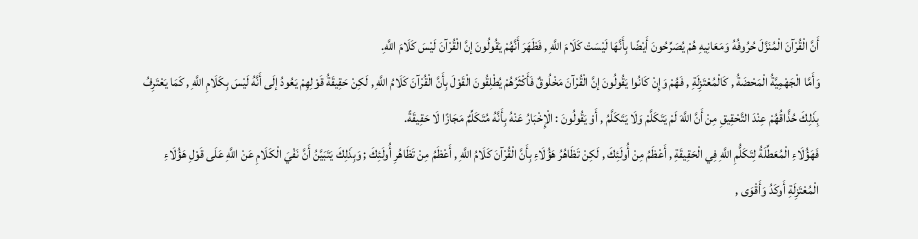أَنَّ الْقُرْآنَ الْمُنَزَّلَ حُرُوفُهُ وَمَعَانِيهِ هُمْ يُصَرِّحُونَ أَيْضًا بِأَنَّهَا لَيْسَتْ كَلَامَ اللَّهِ , فَظَهَرَ أَنَّهُمْ يَقُولُونَ إنَّ الْقُرْآنَ لَيْسَ كَلَامَ اللَّهِ.
وَأَمَّا الْجَهْمِيَّةُ الْمَحْضَةُ , كَالْمُعْتَزِلَةِ , فَهُمْ وَإِنْ كَانُوا يَقُولُونَ إنَّ الْقُرْآنَ مَخْلُوقٌ فَأَكْثَرُهُمْ يُطْلِقُونَ الْقَوْلَ بِأَنَّ الْقُرْآنَ كَلَامُ اللَّهِ , لَكِنْ حَقِيقَةُ قَوْلِهِمْ يَعُودُ إلَى أَنَّهُ لَيْسَ بِكَلَامِ اللَّهِ , كَمَا يَعْتَرِفُ بِذَلِكَ حُذَّاقُهُمْ عِنْدَ التَّحْقِيقِ مِنْ أَنَّ اللَّهَ لَمْ يَتَكَلَّمْ وَلَا يَتَكَلَّمُ , أَوْ يَقُولُونَ : الْإِخْبَارُ عَنْهُ بِأَنَّهُ مُتَكَلِّمٌ مَجَازًا لَا حَقِيقَةً.
فَهَؤُلَاءِ الْمُعَطِّلَةُ لِتَكَلُّمِ اللَّهِ فِي الْحَقِيقَةِ , أَعْظَمُ مِنْ أُولَئِكَ , لَكِنْ تَظَاهُرُ هَؤُلَاءِ بِأَنَّ الْقُرْآنَ كَلَامُ اللَّهِ , أَعْظَمُ مِنْ تَظَاهُرِ أُولَئِكَ ; وَبِذَلِكَ يَتَبَيَّنُ أَنَّ نَفْيَ الْكَلَامِ عَنْ اللَّهِ عَلَى قَوْلِ هَؤُلَاءِ الْمُعْتَزِلَةِ أَوكَدُ وَأَقْوَى ,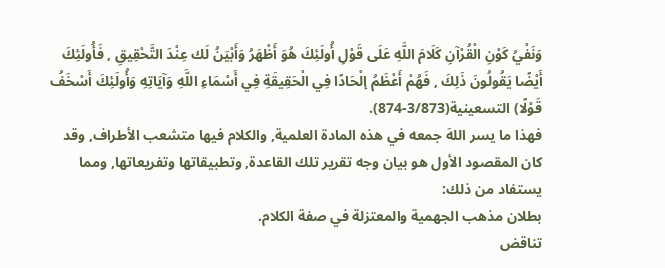وَنَفْيُ كَوْنِ الْقُرْآنِ كَلَامَ اللَّهِ عَلَى قَوْلِ أُولَئِكَ هُوَ أَظْهَرُ وَأَبْيَنُ لَك عِنْدَ التَّحْقِيقِ , فَأُولَئِكَ أَيْضًا يَقُولُونَ ذَلِكَ , فَهُمْ أَعْظَمُ إلْحَادًا فِي الْحَقِيقَةِ فِي أَسْمَاءِ اللَّهِ وَآيَاتِهِ وَأُولَئِكَ أَسْخَفُ قَوْلًا) التسعينية(3/873-874).
فهذا ما يسر اللهَ جمعه في هذه المادة العلمية, والكلام فيها متشعب الأطراف, وقد كان المقصود الأول هو بيان وجه تقرير تلك القاعدة, وتطبيقاتها وتفريعاتها, ومما يستفاد من ذلك:
بطلان مذهب الجهمية والمعتزلة في صفة الكلام.
تناقض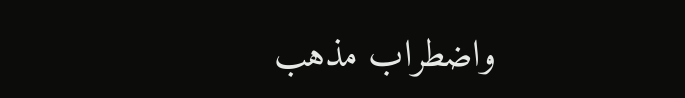واضطراب مذهب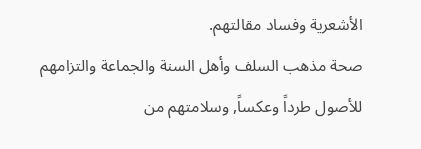الأشعرية وفساد مقالتهم.
صحة مذهب السلف وأهل السنة والجماعة والتزامهم للأصول طرداً وعكساً, وسلامتهم من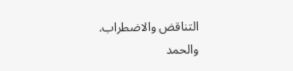التناقض والاضطراب.
والحمد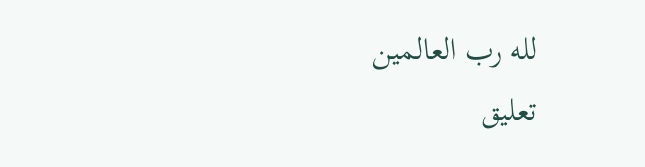لله رب العالمين
تعليق